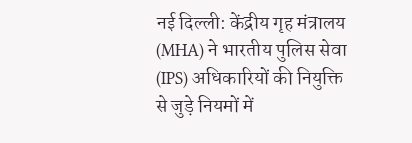नई दिल्ली: केंद्रीय गृह मंत्रालय (MHA) ने भारतीय पुलिस सेवा (IPS) अधिकारियों की नियुक्ति से जुड़े नियमों में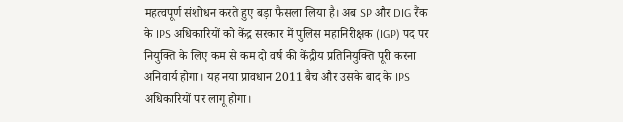महत्वपूर्ण संशोधन करते हुए बड़ा फैसला लिया है। अब SP और DIG रैंक के IPS अधिकारियों को केंद्र सरकार में पुलिस महानिरीक्षक (IGP) पद पर नियुक्ति के लिए कम से कम दो वर्ष की केंद्रीय प्रतिनियुक्ति पूरी करना अनिवार्य होगा। यह नया प्रावधान 2011 बैच और उसके बाद के IPS अधिकारियों पर लागू होगा।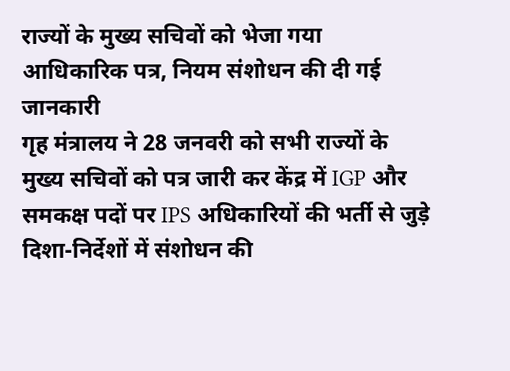राज्यों के मुख्य सचिवों को भेजा गया आधिकारिक पत्र, नियम संशोधन की दी गई जानकारी
गृह मंत्रालय ने 28 जनवरी को सभी राज्यों के मुख्य सचिवों को पत्र जारी कर केंद्र में IGP और समकक्ष पदों पर IPS अधिकारियों की भर्ती से जुड़े दिशा-निर्देशों में संशोधन की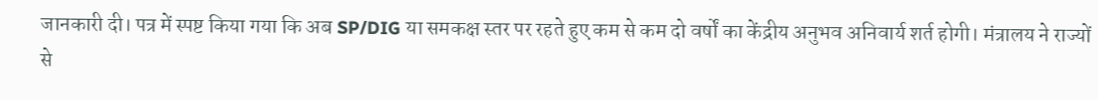जानकारी दी। पत्र में स्पष्ट किया गया कि अब SP/DIG या समकक्ष स्तर पर रहते हुए कम से कम दो वर्षों का केंद्रीय अनुभव अनिवार्य शर्त होगी। मंत्रालय ने राज्यों से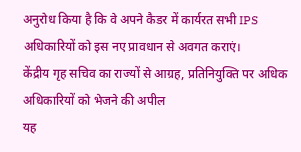अनुरोध किया है कि वे अपने कैडर में कार्यरत सभी IPS अधिकारियों को इस नए प्रावधान से अवगत कराएं।
केंद्रीय गृह सचिव का राज्यों से आग्रह, प्रतिनियुक्ति पर अधिक अधिकारियों को भेजने की अपील
यह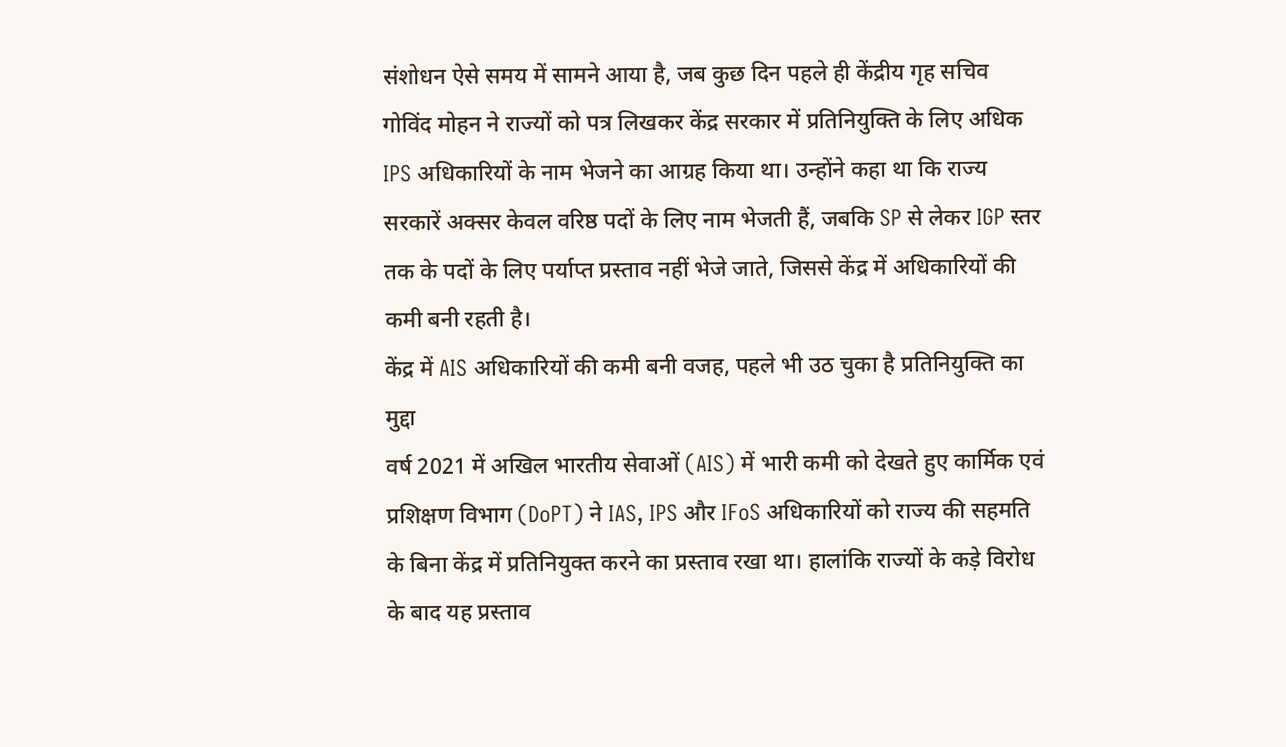संशोधन ऐसे समय में सामने आया है, जब कुछ दिन पहले ही केंद्रीय गृह सचिव गोविंद मोहन ने राज्यों को पत्र लिखकर केंद्र सरकार में प्रतिनियुक्ति के लिए अधिक IPS अधिकारियों के नाम भेजने का आग्रह किया था। उन्होंने कहा था कि राज्य सरकारें अक्सर केवल वरिष्ठ पदों के लिए नाम भेजती हैं, जबकि SP से लेकर IGP स्तर तक के पदों के लिए पर्याप्त प्रस्ताव नहीं भेजे जाते, जिससे केंद्र में अधिकारियों की कमी बनी रहती है।
केंद्र में AIS अधिकारियों की कमी बनी वजह, पहले भी उठ चुका है प्रतिनियुक्ति का मुद्दा
वर्ष 2021 में अखिल भारतीय सेवाओं (AIS) में भारी कमी को देखते हुए कार्मिक एवं प्रशिक्षण विभाग (DoPT) ने IAS, IPS और IFoS अधिकारियों को राज्य की सहमति के बिना केंद्र में प्रतिनियुक्त करने का प्रस्ताव रखा था। हालांकि राज्यों के कड़े विरोध के बाद यह प्रस्ताव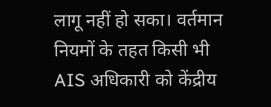लागू नहीं हो सका। वर्तमान नियमों के तहत किसी भी AIS अधिकारी को केंद्रीय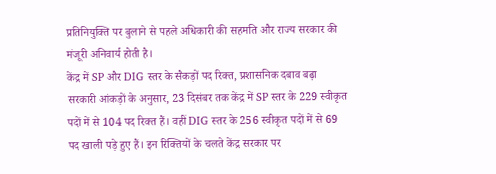प्रतिनियुक्ति पर बुलाने से पहले अधिकारी की सहमति और राज्य सरकार की मंजूरी अनिवार्य होती है।
केंद्र में SP और DIG स्तर के सैकड़ों पद रिक्त, प्रशासनिक दबाव बढ़ा
सरकारी आंकड़ों के अनुसार, 23 दिसंबर तक केंद्र में SP स्तर के 229 स्वीकृत पदों में से 104 पद रिक्त हैं। वहीं DIG स्तर के 256 स्वीकृत पदों में से 69 पद खाली पड़े हुए हैं। इन रिक्तियों के चलते केंद्र सरकार पर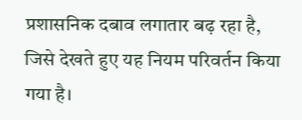प्रशासनिक दबाव लगातार बढ़ रहा है, जिसे देखते हुए यह नियम परिवर्तन किया गया है।